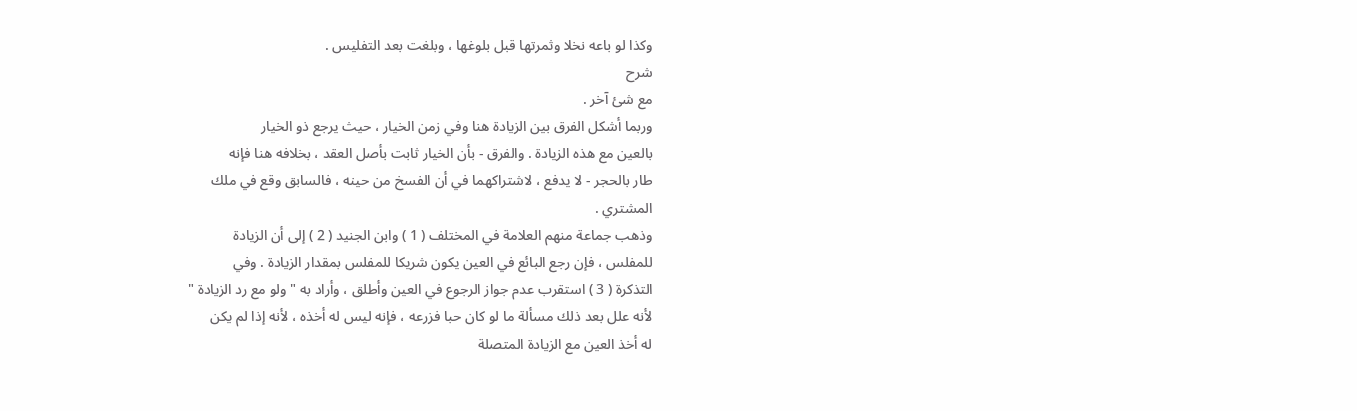وكذا لو باعه نخلا وثمرتها قبل بلوغها ، وبلغت بعد التفليس .
شرح
مع شئ آخر .
وربما أشكل الفرق بين الزيادة هنا وفي زمن الخيار ، حيث يرجع ذو الخيار
بالعين مع هذه الزيادة . والفرق - بأن الخيار ثابت بأصل العقد ، بخلافه هنا فإنه
طار بالحجر - لا يدفع ، لاشتراكهما في أن الفسخ من حينه ، فالسابق وقع في ملك
المشتري .
وذهب جماعة منهم العلامة في المختلف ( 1 ) وابن الجنيد ( 2 ) إلى أن الزيادة
للمفلس ، فإن رجع البائع في العين يكون شريكا للمفلس بمقدار الزيادة . وفي
التذكرة ( 3 ) استقرب عدم جواز الرجوع في العين وأطلق ، وأراد به " ولو مع رد الزيادة "
لأنه علل بعد ذلك مسألة ما لو كان حبا فزرعه ، فإنه ليس له أخذه ، لأنه إذا لم يكن
له أخذ العين مع الزيادة المتصلة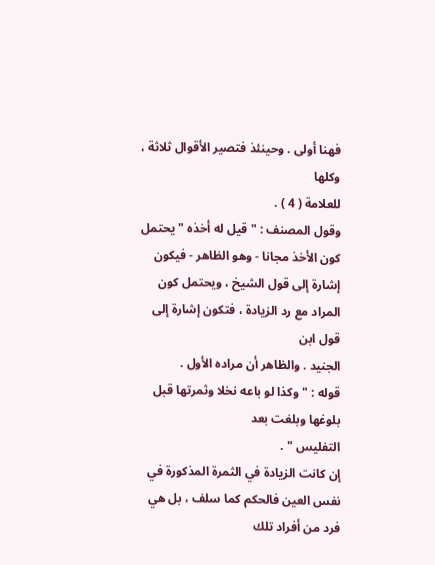فهنا أولى . وحينئذ فتصير الأقوال ثلاثة ، وكلها
للعلامة ( 4 ) .
وقول المصنف : " قيل له أخذه " يحتمل كون الأخذ مجانا - وهو الظاهر - فيكون
إشارة إلى قول الشيخ ، ويحتمل كون المراد مع رد الزيادة ، فتكون إشارة إلى قول ابن
الجنيد . والظاهر أن مراده الأول .
قوله : " وكذا لو باعه نخلا وثمرتها قبل بلوغها وبلغت بعد
التفليس " .
إن كانت الزيادة في الثمرة المذكورة في نفس العين فالحكم كما سلف ، بل هي
فرد من أفراد تلك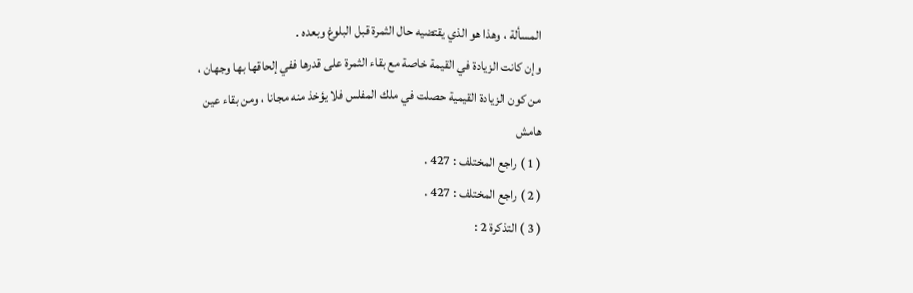المسألة ، وهذا هو الذي يقتضيه حال الثمرة قبل البلوغ وبعده .
وإن كانت الزيادة في القيمة خاصة مع بقاء الثمرة على قدرها ففي إلحاقها بها وجهان ،
من كون الزيادة القيمية حصلت في ملك المفلس فلا يؤخذ منه مجانا ، ومن بقاء عين
هامش
( 1 ) راجع المختلف : 427 .
( 2 ) راجع المختلف : 427 .
( 3 ) التذكرة 2 :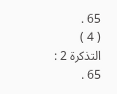65 .
( 4 ) التذكرة 2 : 65 .